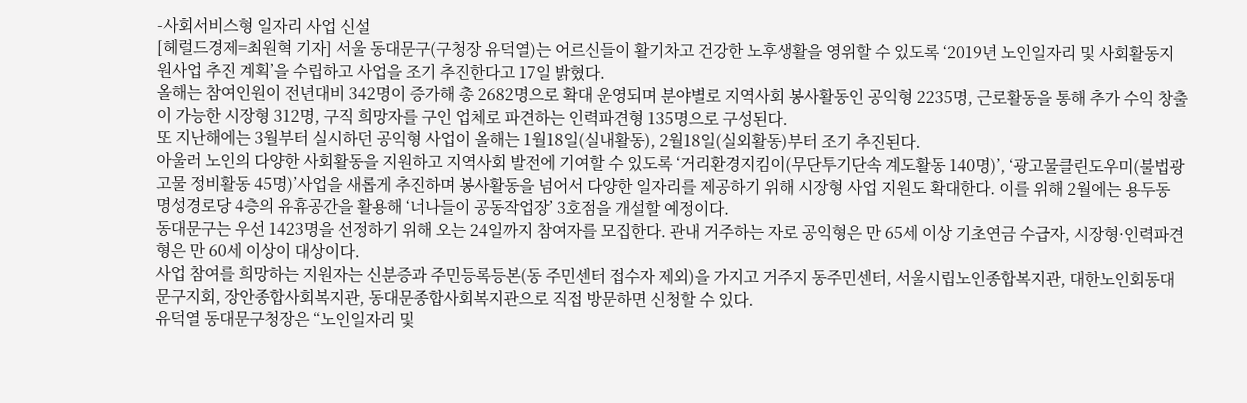-사회서비스형 일자리 사업 신설
[헤럴드경제=최원혁 기자] 서울 동대문구(구청장 유덕열)는 어르신들이 활기차고 건강한 노후생활을 영위할 수 있도록 ‘2019년 노인일자리 및 사회활동지원사업 추진 계획’을 수립하고 사업을 조기 추진한다고 17일 밝혔다.
올해는 참여인원이 전년대비 342명이 증가해 총 2682명으로 확대 운영되며 분야별로 지역사회 봉사활동인 공익형 2235명, 근로활동을 통해 추가 수익 창출이 가능한 시장형 312명, 구직 희망자를 구인 업체로 파견하는 인력파견형 135명으로 구성된다.
또 지난해에는 3월부터 실시하던 공익형 사업이 올해는 1월18일(실내활동), 2월18일(실외활동)부터 조기 추진된다.
아울러 노인의 다양한 사회활동을 지원하고 지역사회 발전에 기여할 수 있도록 ‘거리환경지킴이(무단투기단속 계도활동 140명)’, ‘광고물클린도우미(불법광고물 정비활동 45명)’사업을 새롭게 추진하며 봉사활동을 넘어서 다양한 일자리를 제공하기 위해 시장형 사업 지원도 확대한다. 이를 위해 2월에는 용두동 명성경로당 4층의 유휴공간을 활용해 ‘너나들이 공동작업장’ 3호점을 개설할 예정이다.
동대문구는 우선 1423명을 선정하기 위해 오는 24일까지 참여자를 모집한다. 관내 거주하는 자로 공익형은 만 65세 이상 기초연금 수급자, 시장형·인력파견형은 만 60세 이상이 대상이다.
사업 참여를 희망하는 지원자는 신분증과 주민등록등본(동 주민센터 접수자 제외)을 가지고 거주지 동주민센터, 서울시립노인종합복지관, 대한노인회동대문구지회, 장안종합사회복지관, 동대문종합사회복지관으로 직접 방문하면 신청할 수 있다.
유덕열 동대문구청장은 “노인일자리 및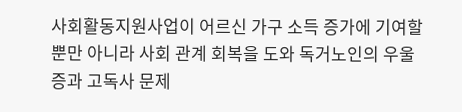사회활동지원사업이 어르신 가구 소득 증가에 기여할뿐만 아니라 사회 관계 회복을 도와 독거노인의 우울증과 고독사 문제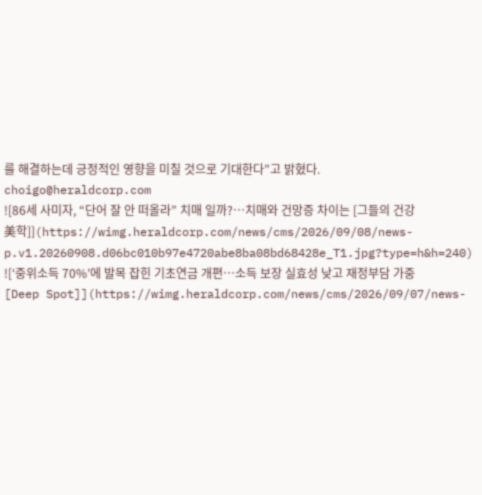를 해결하는데 긍정적인 영향을 미칠 것으로 기대한다”고 밝혔다.
choigo@heraldcorp.com
![86세 사미자, “단어 잘 안 떠올라” 치매 일까?…치매와 건망증 차이는 [그들의 건강美학]](https://wimg.heraldcorp.com/news/cms/2026/09/08/news-p.v1.20260908.d06bc010b97e4720abe8ba08bd68428e_T1.jpg?type=h&h=240)
![‘중위소득 70%’에 발목 잡힌 기초연금 개편…소득 보장 실효성 낮고 재정부담 가중[Deep Spot]](https://wimg.heraldcorp.com/news/cms/2026/09/07/news-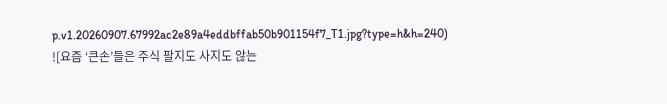p.v1.20260907.67992ac2e89a4eddbffab50b901154f7_T1.jpg?type=h&h=240)
![요즘 ‘큰손’들은 주식 팔지도 사지도 않는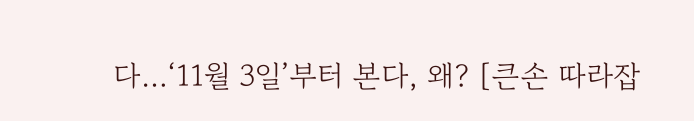다…‘11월 3일’부터 본다, 왜? [큰손 따라잡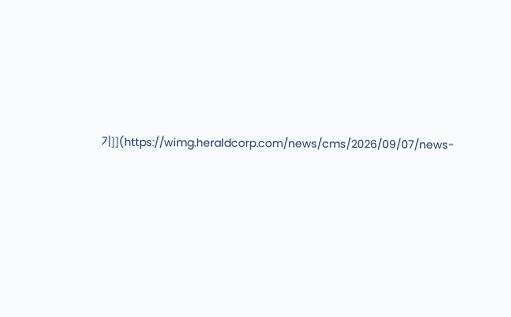기]](https://wimg.heraldcorp.com/news/cms/2026/09/07/news-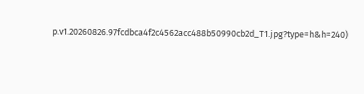p.v1.20260826.97fcdbca4f2c4562acc488b50990cb2d_T1.jpg?type=h&h=240)